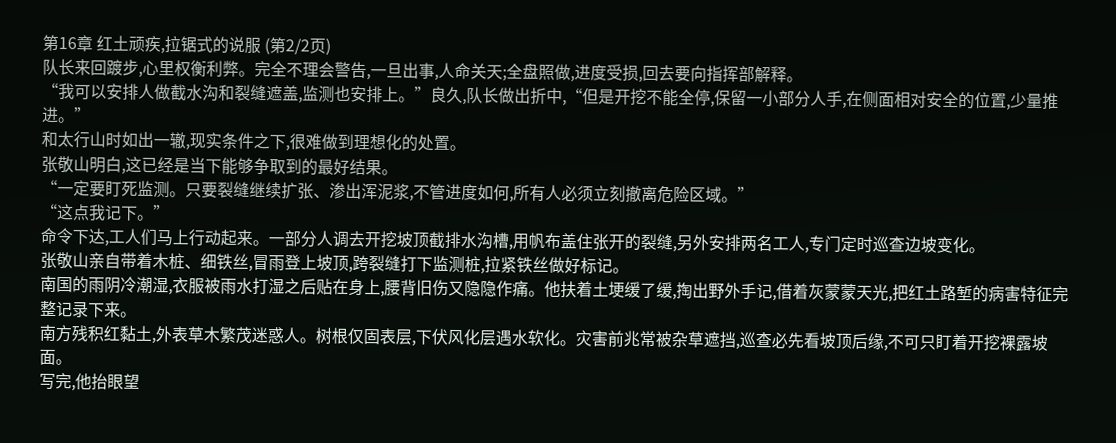第16章 红土顽疾,拉锯式的说服 (第2/2页)
队长来回踱步,心里权衡利弊。完全不理会警告,一旦出事,人命关天;全盘照做,进度受损,回去要向指挥部解释。
“我可以安排人做截水沟和裂缝遮盖,监测也安排上。”良久,队长做出折中,“但是开挖不能全停,保留一小部分人手,在侧面相对安全的位置,少量推进。”
和太行山时如出一辙,现实条件之下,很难做到理想化的处置。
张敬山明白,这已经是当下能够争取到的最好结果。
“一定要盯死监测。只要裂缝继续扩张、渗出浑泥浆,不管进度如何,所有人必须立刻撤离危险区域。”
“这点我记下。”
命令下达,工人们马上行动起来。一部分人调去开挖坡顶截排水沟槽,用帆布盖住张开的裂缝,另外安排两名工人,专门定时巡查边坡变化。
张敬山亲自带着木桩、细铁丝,冒雨登上坡顶,跨裂缝打下监测桩,拉紧铁丝做好标记。
南国的雨阴冷潮湿,衣服被雨水打湿之后贴在身上,腰背旧伤又隐隐作痛。他扶着土埂缓了缓,掏出野外手记,借着灰蒙蒙天光,把红土路堑的病害特征完整记录下来。
南方残积红黏土,外表草木繁茂迷惑人。树根仅固表层,下伏风化层遇水软化。灾害前兆常被杂草遮挡,巡查必先看坡顶后缘,不可只盯着开挖裸露坡面。
写完,他抬眼望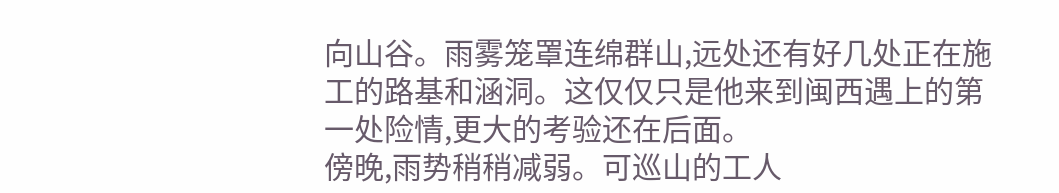向山谷。雨雾笼罩连绵群山,远处还有好几处正在施工的路基和涵洞。这仅仅只是他来到闽西遇上的第一处险情,更大的考验还在后面。
傍晚,雨势稍稍减弱。可巡山的工人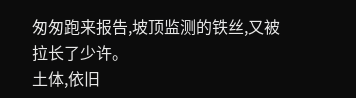匆匆跑来报告,坡顶监测的铁丝,又被拉长了少许。
土体,依旧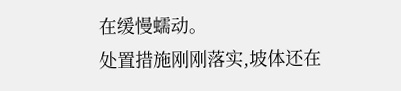在缓慢蠕动。
处置措施刚刚落实,坡体还在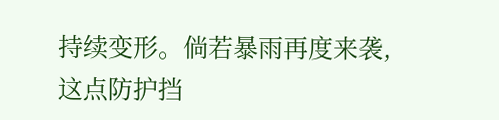持续变形。倘若暴雨再度来袭,这点防护挡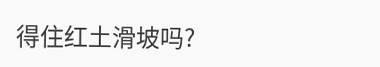得住红土滑坡吗?